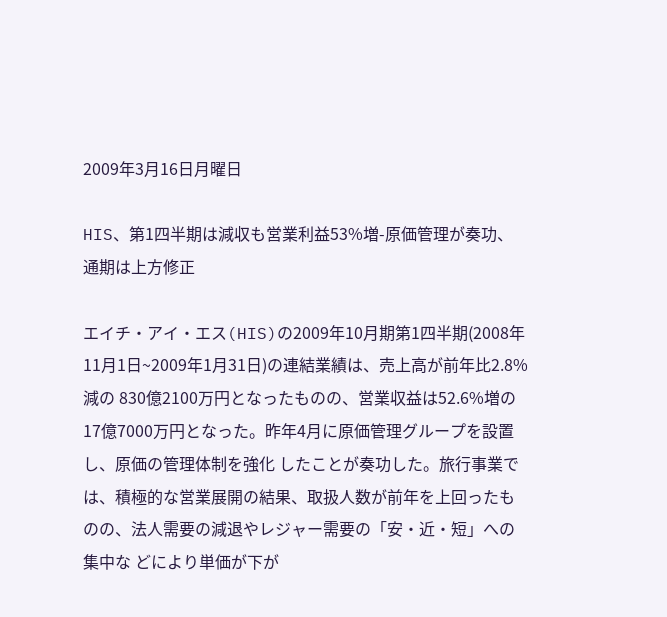2009年3月16日月曜日

HIS、第1四半期は減収も営業利益53%増-原価管理が奏功、通期は上方修正

エイチ・アイ・エス(HIS)の2009年10月期第1四半期(2008年11月1日~2009年1月31日)の連結業績は、売上高が前年比2.8%減の 830億2100万円となったものの、営業収益は52.6%増の17億7000万円となった。昨年4月に原価管理グループを設置し、原価の管理体制を強化 したことが奏功した。旅行事業では、積極的な営業展開の結果、取扱人数が前年を上回ったものの、法人需要の減退やレジャー需要の「安・近・短」への集中な どにより単価が下が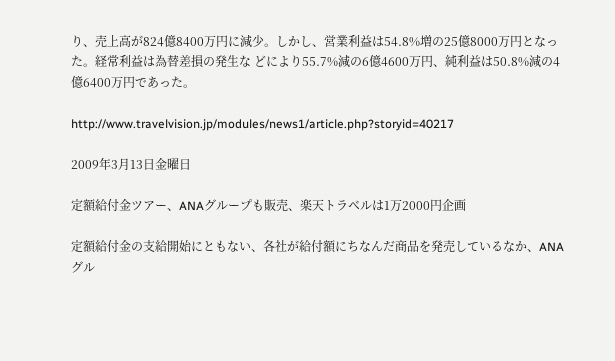り、売上高が824億8400万円に減少。しかし、営業利益は54.8%増の25億8000万円となった。経常利益は為替差損の発生な どにより55.7%減の6億4600万円、純利益は50.8%減の4億6400万円であった。

http://www.travelvision.jp/modules/news1/article.php?storyid=40217

2009年3月13日金曜日

定額給付金ツアー、ANAグループも販売、楽天トラベルは1万2000円企画

定額給付金の支給開始にともない、各社が給付額にちなんだ商品を発売しているなか、ANAグル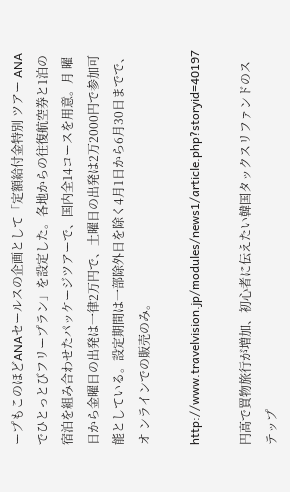ープもこのほどANAセールスの企画として「定額給付金特別 ツアー ANAでひとっとびフリープラン」を設定した。各地からの往復航空券と1泊の宿泊を組み合わせたパッケージツアーで、国内全14コースを用意。月 曜日から金曜日の出発は一律2万円で、土曜日の出発は2万2000円で参加可能としている。設定期間は一部除外日を除く4月1日から6月30日までで、オ ンラインでの販売のみ。

http://www.travelvision.jp/modules/news1/article.php?storyid=40197

円高で買物旅行が増加、初心者に伝えたい韓国タックスリファンドのステップ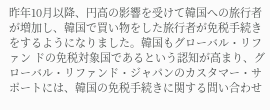昨年10月以降、円高の影響を受けて韓国への旅行者が増加し、韓国で買い物をした旅行者が免税手続きをするようになりました。韓国もグローバル・リファン ドの免税対象国であるという認知が高まり、グローバル・リファンド・ジャパンのカスタマー・サポートには、韓国の免税手続きに関する問い合わせ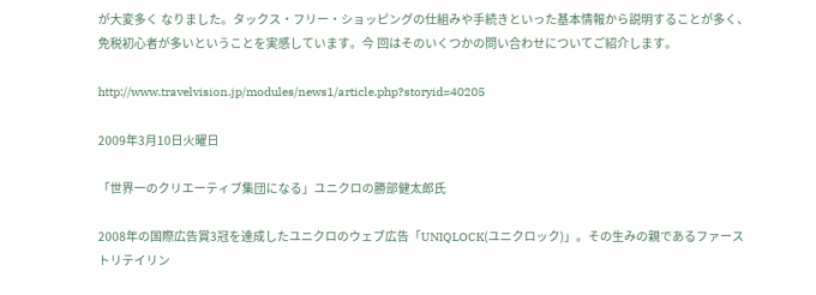が大変多く なりました。タックス・フリー・ショッピングの仕組みや手続きといった基本情報から説明することが多く、免税初心者が多いということを実感しています。今 回はそのいくつかの問い合わせについてご紹介します。

http://www.travelvision.jp/modules/news1/article.php?storyid=40205

2009年3月10日火曜日

「世界一のクリエーティブ集団になる」ユニクロの勝部健太郎氏

2008年の国際広告賞3冠を達成したユニクロのウェブ広告「UNIQLOCK(ユニクロック)」。その生みの親であるファーストリテイリン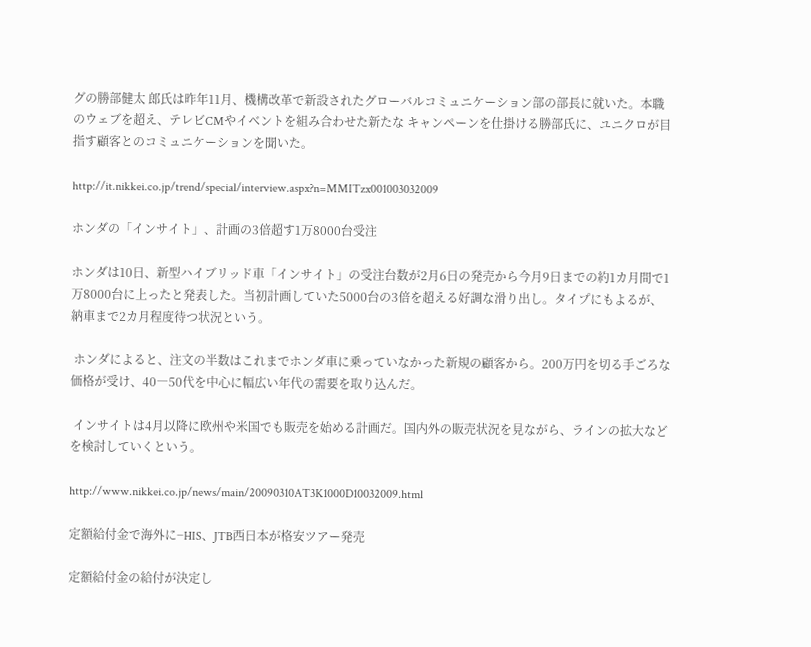グの勝部健太 郎氏は昨年11月、機構改革で新設されたグローバルコミュニケーション部の部長に就いた。本職のウェブを超え、テレビCMやイベントを組み合わせた新たな キャンペーンを仕掛ける勝部氏に、ユニクロが目指す顧客とのコミュニケーションを聞いた。

http://it.nikkei.co.jp/trend/special/interview.aspx?n=MMITzx001003032009

ホンダの「インサイト」、計画の3倍超す1万8000台受注

ホンダは10日、新型ハイブリッド車「インサイト」の受注台数が2月6日の発売から今月9日までの約1カ月間で1万8000台に上ったと発表した。当初計画していた5000台の3倍を超える好調な滑り出し。タイプにもよるが、納車まで2カ月程度待つ状況という。

 ホンダによると、注文の半数はこれまでホンダ車に乗っていなかった新規の顧客から。200万円を切る手ごろな価格が受け、40―50代を中心に幅広い年代の需要を取り込んだ。

 インサイトは4月以降に欧州や米国でも販売を始める計画だ。国内外の販売状況を見ながら、ラインの拡大などを検討していくという。

http://www.nikkei.co.jp/news/main/20090310AT3K1000D10032009.html

定額給付金で海外に−HIS、JTB西日本が格安ツアー発売

定額給付金の給付が決定し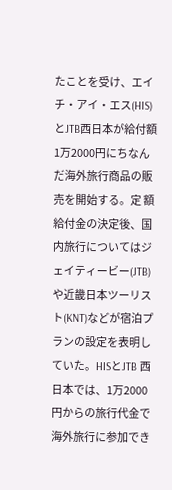たことを受け、エイチ・アイ・エス(HIS)とJTB西日本が給付額1万2000円にちなんだ海外旅行商品の販売を開始する。定 額給付金の決定後、国内旅行についてはジェイティービー(JTB)や近畿日本ツーリスト(KNT)などが宿泊プランの設定を表明していた。HISとJTB 西日本では、1万2000円からの旅行代金で海外旅行に参加でき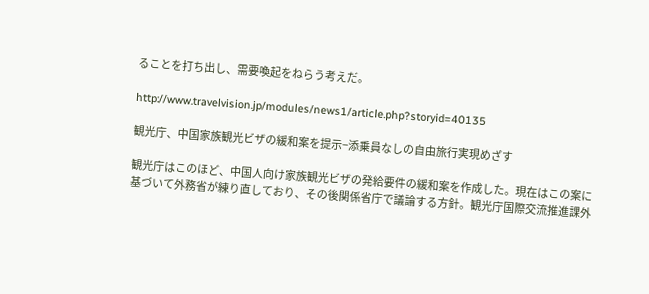ることを打ち出し、需要喚起をねらう考えだ。

http://www.travelvision.jp/modules/news1/article.php?storyid=40135

観光庁、中国家族観光ビザの緩和案を提示−添乗員なしの自由旅行実現めざす

観光庁はこのほど、中国人向け家族観光ビザの発給要件の緩和案を作成した。現在はこの案に基づいて外務省が練り直しており、その後関係省庁で議論する方針。観光庁国際交流推進課外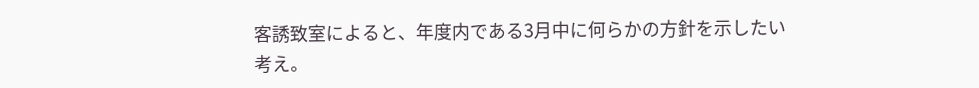客誘致室によると、年度内である3月中に何らかの方針を示したい考え。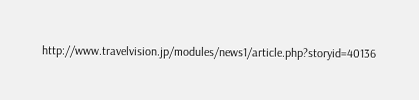http://www.travelvision.jp/modules/news1/article.php?storyid=40136